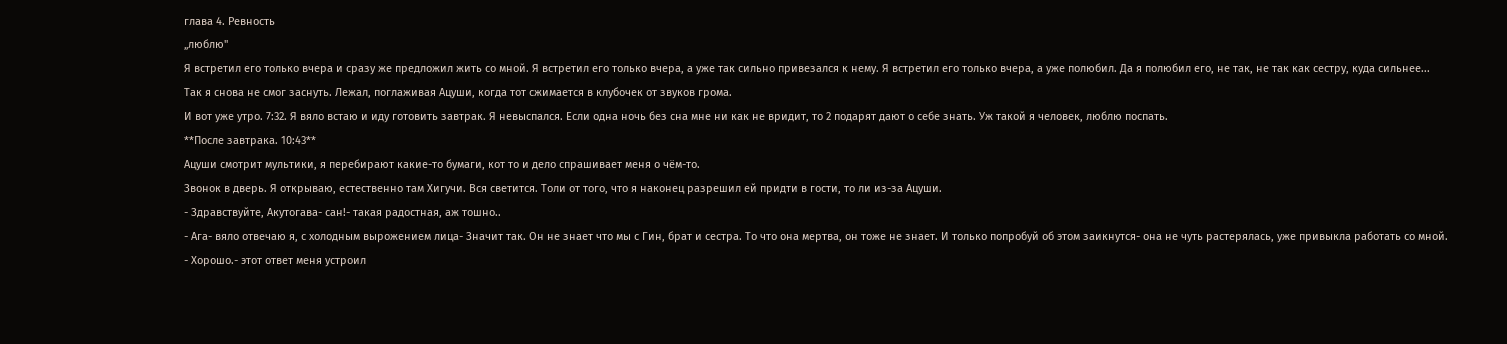глава 4. Ревность
„люблю"
Я встретил его только вчера и сразу же предложил жить со мной. Я встретил его только вчера, а уже так сильно привезался к нему. Я встретил его только вчера, а уже полюбил. Да я полюбил его, не так, не так как сестру, куда сильнее...
Так я снова не смог заснуть. Лежал, поглаживая Ацуши, когда тот сжимается в клубочек от звуков грома.
И вот уже утро. 7:32. Я вяло встаю и иду готовить завтрак. Я невыспался. Если одна ночь без сна мне ни как не вридит, то 2 подарят дают о себе знать. Уж такой я человек, люблю поспать.
**После завтрака. 10:43**
Ацуши смотрит мультики, я перебирают какие-то бумаги, кот то и дело спрашивает меня о чём-то.
Звонок в дверь. Я открываю, естественно там Хигучи. Вся светится. Толи от того, что я наконец разрешил ей придти в гости, то ли из-за Ацуши.
- Здравствуйте, Акутогава- сан!- такая радостная, аж тошно..
- Ага- вяло отвечаю я, с холодным вырожением лица- Значит так. Он не знает что мы с Гин, брат и сестра. То что она мертва, он тоже не знает. И только попробуй об этом заикнутся- она не чуть растерялась, уже привыкла работать со мной.
- Хорошо.- этот ответ меня устроил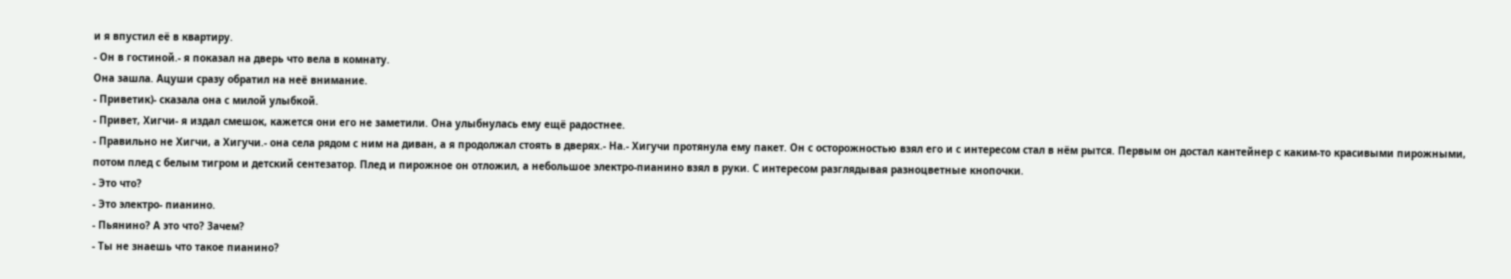и я впустил её в квартиру.
- Он в гостиной.- я показал на дверь что вела в комнату.
Она зашла. Ацуши сразу обратил на неё внимание.
- Приветик)- сказала она с милой улыбкой.
- Привет, Хигчи- я издал смешок, кажется они его не заметили. Она улыбнулась ему ещё радостнее.
- Правильно не Хигчи, а Хигучи.- она села рядом с ним на диван, а я продолжал стоять в дверях.- На.- Хигучи протянула ему пакет. Он с осторожностью взял его и с интересом стал в нём рытся. Первым он достал кантейнер с каким-то красивыми пирожными, потом плед с белым тигром и детский сентезатор. Плед и пирожное он отложил, а небольшое электро-пианино взял в руки. С интересом разглядывая разноцветные кнопочки.
- Это что?
- Это электро- пианино.
- Пьянино? А это что? Зачем?
- Ты не знаешь что такое пианино?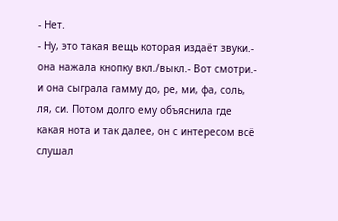- Нет.
- Ну, это такая вещь которая издаёт звуки.- она нажала кнопку вкл./выкл.- Вот смотри.- и она сыграла гамму до, ре, ми, фа, соль, ля, си. Потом долго ему объяснила где какая нота и так далее, он с интересом всё слушал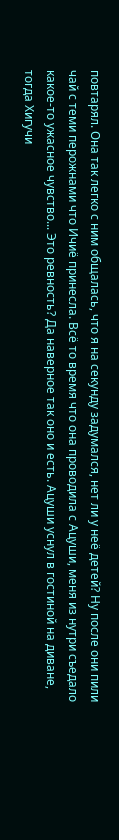повтарял. Она так легко с ним общалась, что я на секунду задумался, нет ли у неё детей? Ну после они пили чай с теми перожнами что Ичиё принесла. Всё то время что она проводила с Ацуши, меня из нутри съедало какое-то ужасное чувство... Это ревность? Да наверное так оно и есть. Ацуши уснул в гостиной на диване, тогда Хигучи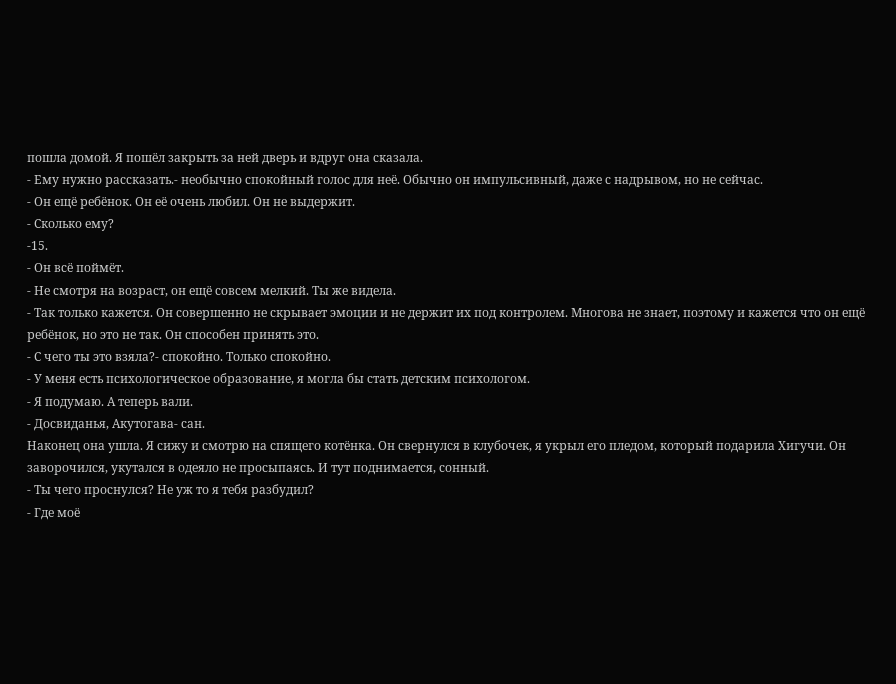пошла домой. Я пошёл закрыть за ней дверь и вдруг она сказала.
- Ему нужно рассказать.- необычно спокойный голос для неё. Обычно он импульсивный, даже с надрывом, но не сейчас.
- Он ещё ребёнок. Он её очень любил. Он не выдержит.
- Сколько ему?
-15.
- Он всё поймёт.
- Не смотря на возраст, он ещё совсем мелкий. Ты же видела.
- Так только кажется. Он совершенно не скрывает эмоции и не держит их под контролем. Многова не знает, поэтому и кажется что он ещё ребёнок, но это не так. Он способен принять это.
- С чего ты это взяла?- спокойно. Только спокойно.
- У меня есть психологическое образование, я могла бы стать детским психологом.
- Я подумаю. А теперь вали.
- Досвиданья, Акутогава- сан.
Наконец она ушла. Я сижу и смотрю на спящего котёнка. Он свернулся в клубочек, я укрыл его пледом, который подарила Хигучи. Он заворочился, укутался в одеяло не просыпаясь. И тут поднимается, сонный.
- Ты чего проснулся? Не уж то я тебя разбудил?
- Где моё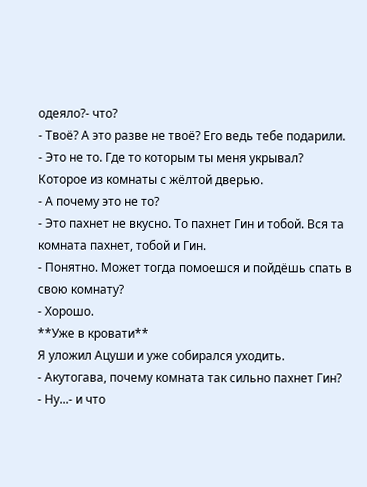одеяло?- что?
- Твоё? А это разве не твоё? Его ведь тебе подарили.
- Это не то. Где то которым ты меня укрывал? Которое из комнаты с жёлтой дверью.
- А почему это не то?
- Это пахнет не вкусно. То пахнет Гин и тобой. Вся та комната пахнет, тобой и Гин.
- Понятно. Может тогда помоешся и пойдёшь спать в свою комнату?
- Хорошо.
**Уже в кровати**
Я уложил Ацуши и уже собирался уходить.
- Акутогава, почему комната так сильно пахнет Гин?
- Ну...- и что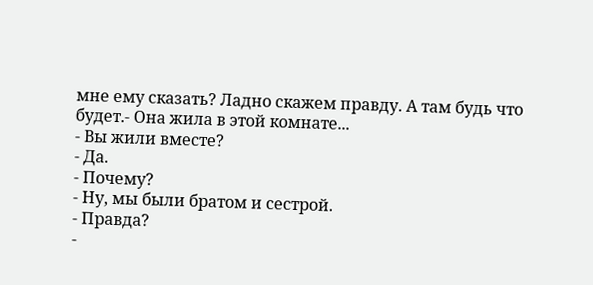мне ему сказать? Ладно скажем правду. А там будь что будет.- Она жила в этой комнате...
- Вы жили вместе?
- Да.
- Почему?
- Ну, мы были братом и сестрой.
- Правда?
-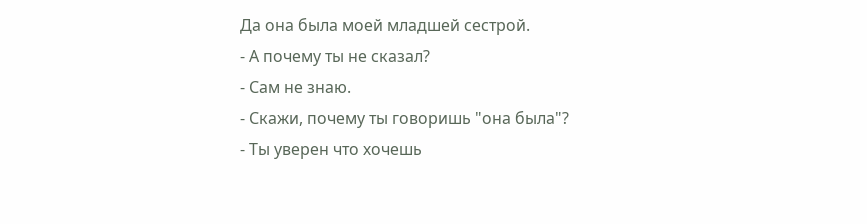Да она была моей младшей сестрой.
- А почему ты не сказал?
- Сам не знаю.
- Скажи, почему ты говоришь "она была"?
- Ты уверен что хочешь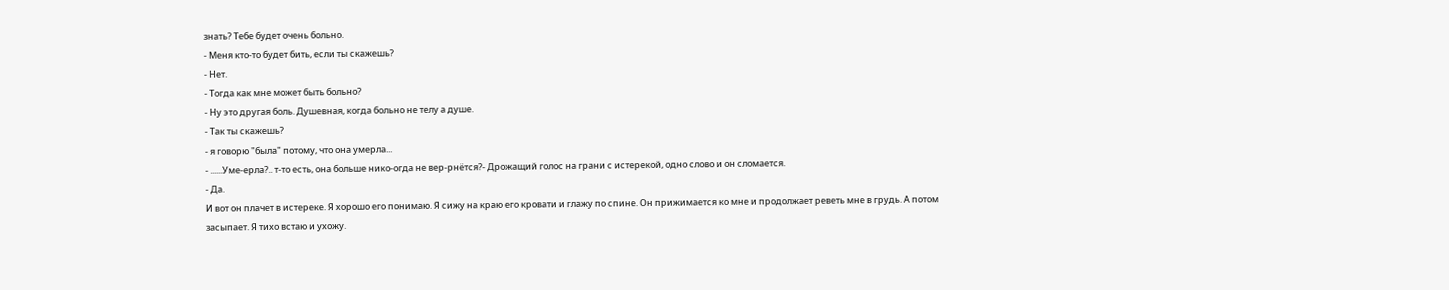знать? Тебе будет очень больно.
- Меня кто-то будет бить, если ты скажешь?
- Нет.
- Тогда как мне может быть больно?
- Ну это другая боль. Душевная, когда больно не телу а душе.
- Так ты скажешь?
- я говорю "была" потому, что она умерла...
- ......Уме-ерла?.. т-то есть, она больше нико-огда не вер-рнётся?- Дрожащий голос на грани с истерекой, одно слово и он сломается.
- Да.
И вот он плачет в истереке. Я хорошо его понимаю. Я сижу на краю его кровати и глажу по спине. Он прижимается ко мне и продолжает реветь мне в грудь. А потом засыпает. Я тихо встаю и ухожу.